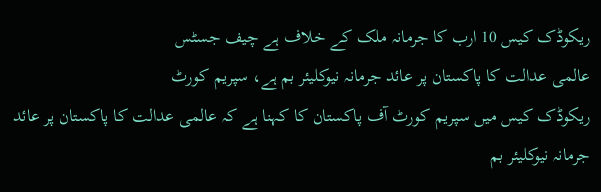ریکوڈک کیس 10 ارب کا جرمانہ ملک کے خلاف ہے چیف جسٹس
عالمی عدالت کا پاکستان پر عائد جرمانہ نیوکلیئر بم ہے، سپریم کورٹ
ریکوڈک کیس میں سپریم کورٹ آف پاکستان کا کہنا ہے کہ عالمی عدالت کا پاکستان پر عائد جرمانہ نیوکلیئر بم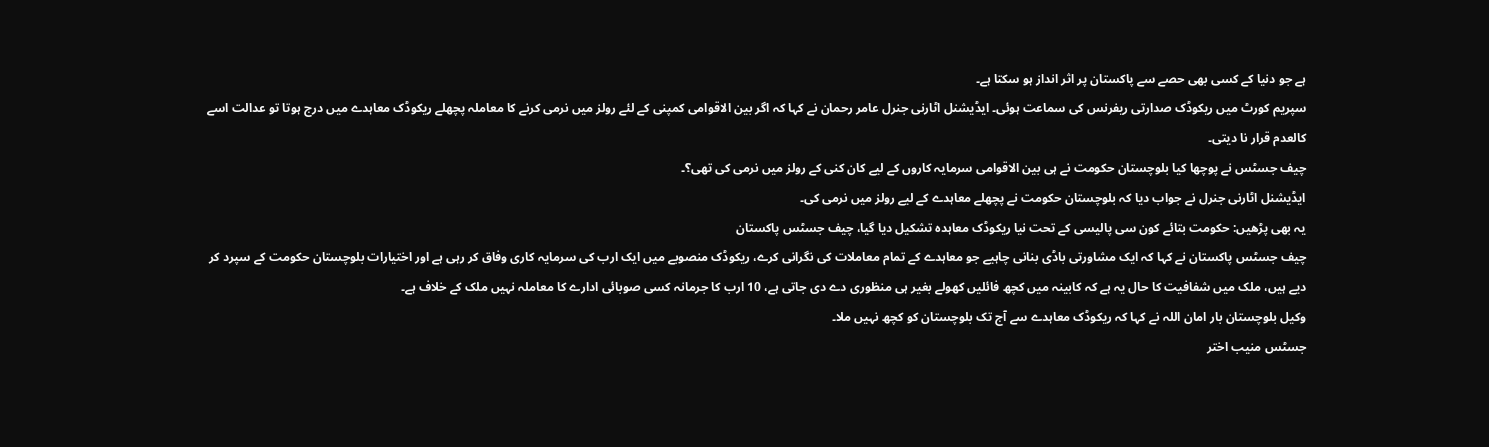ہے جو دنیا کے کسی بھی حصے سے پاکستان پر اثر انداز ہو سکتا ہے۔
سپریم کورٹ میں ریکوڈک صدارتی ریفرنس کی سماعت ہوئی۔ ایڈیشنل اٹارنی جنرل عامر رحمان نے کہا کہ اگر بین الاقوامی کمپنی کے لئے رولز میں نرمی کرنے کا معاملہ پچھلے ریکوڈک معاہدے میں درج ہوتا تو عدالت اسے کالعدم قرار نا دیتی۔
چیف جسٹس نے پوچھا کیا بلوچستان حکومت نے ہی بین الاقوامی سرمایہ کاروں کے لیے کان کنی کے رولز میں نرمی کی تھی؟۔
ایڈیشنل اٹارنی جنرل نے جواب دیا کہ بلوچستان حکومت نے پچھلے معاہدے کے لیے رولز میں نرمی کی۔
یہ بھی پڑھیں: حکومت بتائے کون سی پالیسی کے تحت نیا ریکوڈک معاہدہ تشکیل دیا گیا، چیف جسٹس پاکستان
چیف جسٹس پاکستان نے کہا کہ ایک مشاورتی باڈی بنانی چاہیے جو معاہدے کے تمام معاملات کی نگرانی کرے، ریکوڈک منصوبے میں ایک ارب کی سرمایہ کاری وفاق کر رہی ہے اور اختیارات بلوچستان حکومت کے سپرد کر دیے ہیں، ملک میں شفافیت کا حال یہ ہے کہ کابینہ میں کچھ فائلیں کھولے بغیر ہی منظوری دے دی جاتی ہے، 10 ارب کا جرمانہ کسی صوبائی ادارے کا معاملہ نہیں ملک کے خلاف ہے۔
وکیل بلوچستان بار امان اللہ نے کہا کہ ریکوڈک معاہدے سے آج تک بلوچستان کو کچھ نہیں ملا۔
جسٹس منیب اختر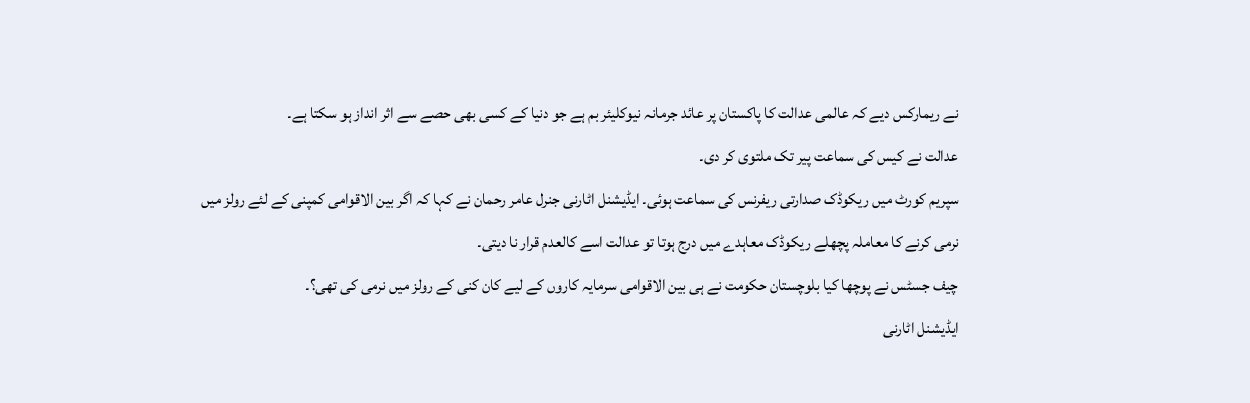نے ریمارکس دیے کہ عالمی عدالت کا پاکستان پر عائد جرمانہ نیوکلیئر بم ہے جو دنیا کے کسی بھی حصے سے اثر انداز ہو سکتا ہے۔
عدالت نے کیس کی سماعت پیر تک ملتوی کر دی۔
سپریم کورٹ میں ریکوڈک صدارتی ریفرنس کی سماعت ہوئی۔ ایڈیشنل اٹارنی جنرل عامر رحمان نے کہا کہ اگر بین الاقوامی کمپنی کے لئے رولز میں نرمی کرنے کا معاملہ پچھلے ریکوڈک معاہدے میں درج ہوتا تو عدالت اسے کالعدم قرار نا دیتی۔
چیف جسٹس نے پوچھا کیا بلوچستان حکومت نے ہی بین الاقوامی سرمایہ کاروں کے لیے کان کنی کے رولز میں نرمی کی تھی؟۔
ایڈیشنل اٹارنی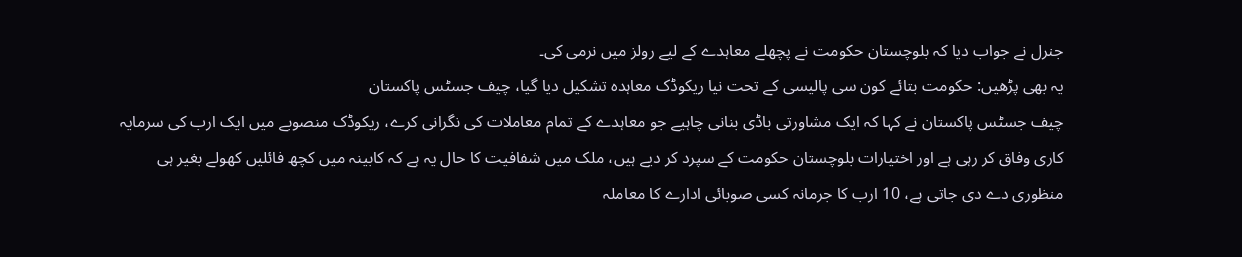جنرل نے جواب دیا کہ بلوچستان حکومت نے پچھلے معاہدے کے لیے رولز میں نرمی کی۔
یہ بھی پڑھیں: حکومت بتائے کون سی پالیسی کے تحت نیا ریکوڈک معاہدہ تشکیل دیا گیا، چیف جسٹس پاکستان
چیف جسٹس پاکستان نے کہا کہ ایک مشاورتی باڈی بنانی چاہیے جو معاہدے کے تمام معاملات کی نگرانی کرے، ریکوڈک منصوبے میں ایک ارب کی سرمایہ کاری وفاق کر رہی ہے اور اختیارات بلوچستان حکومت کے سپرد کر دیے ہیں، ملک میں شفافیت کا حال یہ ہے کہ کابینہ میں کچھ فائلیں کھولے بغیر ہی منظوری دے دی جاتی ہے، 10 ارب کا جرمانہ کسی صوبائی ادارے کا معاملہ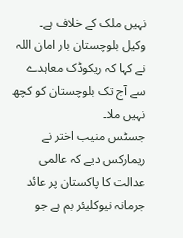نہیں ملک کے خلاف ہے۔
وکیل بلوچستان بار امان اللہ نے کہا کہ ریکوڈک معاہدے سے آج تک بلوچستان کو کچھ نہیں ملا۔
جسٹس منیب اختر نے ریمارکس دیے کہ عالمی عدالت کا پاکستان پر عائد جرمانہ نیوکلیئر بم ہے جو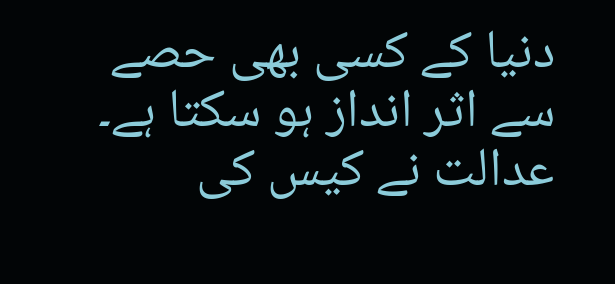دنیا کے کسی بھی حصے سے اثر انداز ہو سکتا ہے۔
عدالت نے کیس کی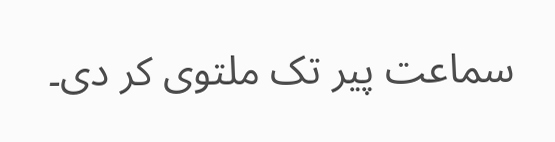سماعت پیر تک ملتوی کر دی۔